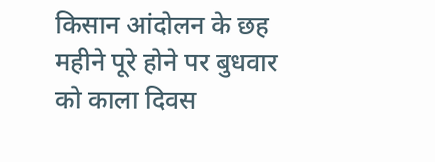किसान आंदोलन के छह महीने पूरे होने पर बुधवार को काला दिवस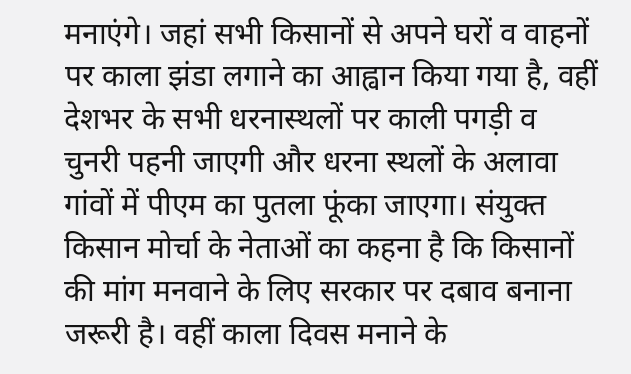मनाएंगे। जहां सभी किसानों से अपने घरों व वाहनों पर काला झंडा लगाने का आह्वान किया गया है, वहीं देशभर के सभी धरनास्थलों पर काली पगड़ी व चुनरी पहनी जाएगी और धरना स्थलों के अलावा गांवों में पीएम का पुतला फूंका जाएगा। संयुक्त किसान मोर्चा के नेताओं का कहना है कि किसानों की मांग मनवाने के लिए सरकार पर दबाव बनाना जरूरी है। वहीं काला दिवस मनाने के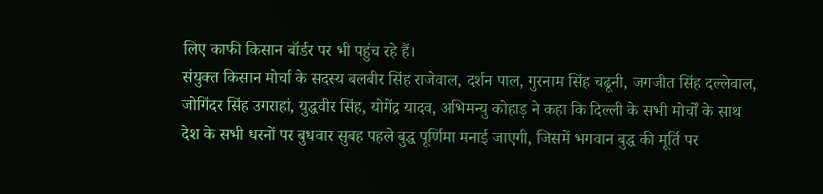लिए काफी किसान बॉर्डर पर भी पहुंच रहे हैं।
संयुक्त किसान मोर्चा के सदस्य बलबीर सिंह राजेवाल, दर्शन पाल, गुरनाम सिंह चढूनी, जगजीत सिंह दल्लेवाल, जोगिंदर सिंह उगराहां, युद्धवीर सिंह, योगेंद्र यादव, अभिमन्यु कोहाड़ ने कहा कि दिल्ली के सभी मोर्चों के साथ देश के सभी धरनों पर बुधवार सुबह पहले बुद्ध पूर्णिमा मनाई जाएगी, जिसमें भगवान बुद्ध की मूर्ति पर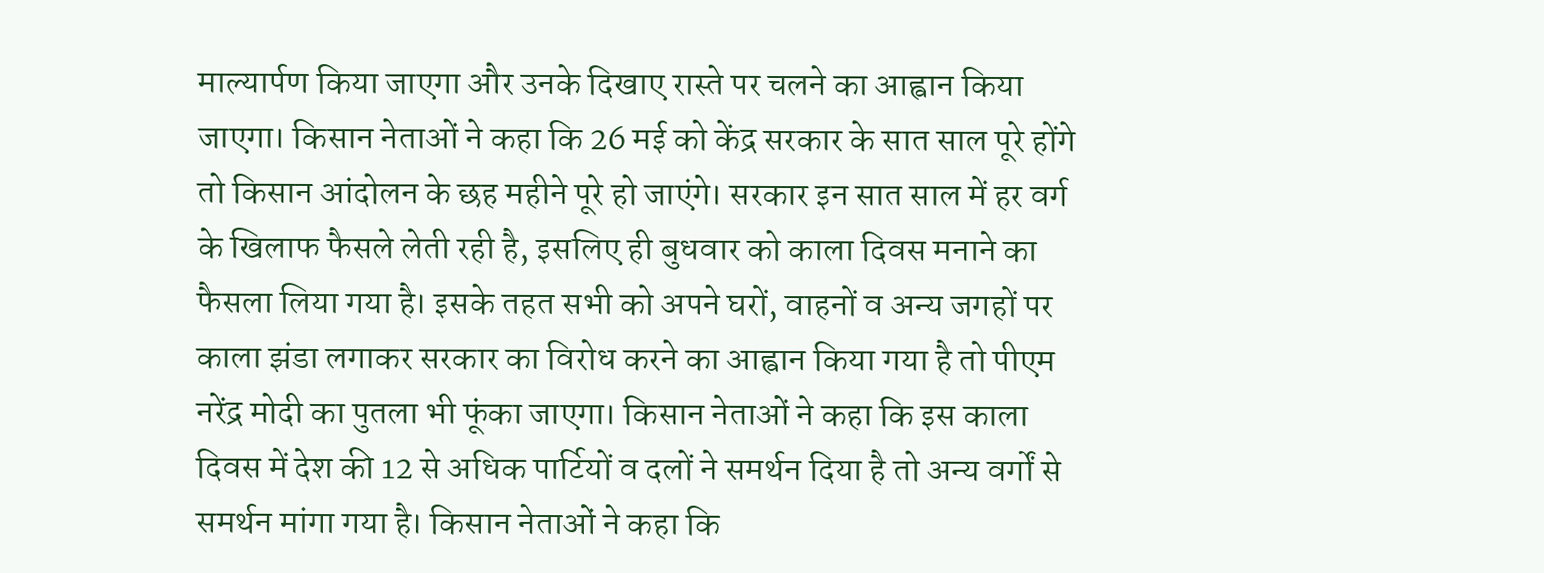माल्यार्पण किया जाएगा और उनके दिखाए रास्ते पर चलने का आह्वान किया जाएगा। किसान नेताओं ने कहा कि 26 मई को केंद्र सरकार के सात साल पूरे होंगे तो किसान आंदोलन के छह महीने पूरे हो जाएंगे। सरकार इन सात साल में हर वर्ग के खिलाफ फैसले लेती रही है, इसलिए ही बुधवार को काला दिवस मनाने का फैसला लिया गया है। इसके तहत सभी को अपने घरों, वाहनों व अन्य जगहों पर काला झंडा लगाकर सरकार का विरोध करने का आह्वान किया गया है तो पीएम नरेंद्र मोदी का पुतला भी फूंका जाएगा। किसान नेताओं ने कहा कि इस काला दिवस में देश की 12 से अधिक पार्टियों व दलों ने समर्थन दिया है तो अन्य वर्गों से समर्थन मांगा गया है। किसान नेताओं ने कहा कि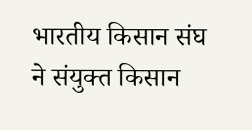भारतीय किसान संघ ने संयुक्त किसान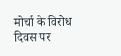मोर्चा के विरोध दिवस पर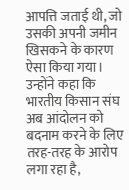आपत्ति जताई थी, जो उसकी अपनी जमीन खिसकने के कारण ऐसा किया गया। उन्होंने कहा कि भारतीय किसान संघ अब आंदोलन को बदनाम करने के लिए तरह-तरह के आरोप लगा रहा है,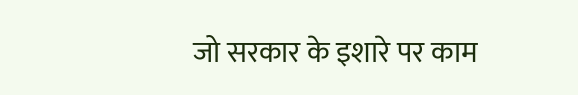जो सरकार के इशारे पर काम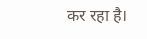कर रहा है।